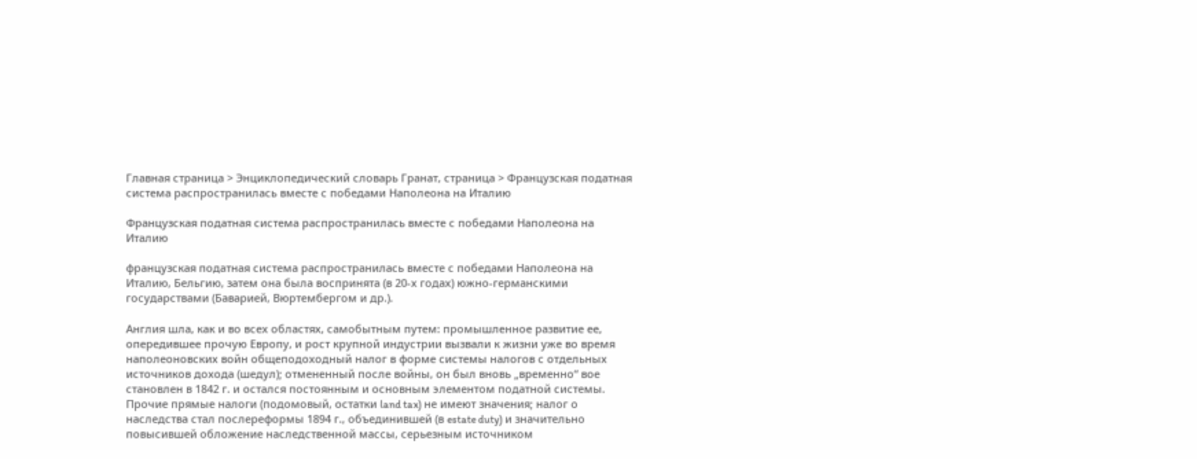Главная страница > Энциклопедический словарь Гранат, страница > Французская податная система распространилась вместе с победами Наполеона на Италию

Французская податная система распространилась вместе с победами Наполеона на Италию

французская податная система распространилась вместе с победами Наполеона на Италию, Бельгию, затем она была воспринята (в 20-х годах) южно-германскими государствами (Баварией, Вюртембергом и др.).

Англия шла, как и во всех областях, самобытным путем: промышленное развитие ее, опередившее прочую Европу, и рост крупной индустрии вызвали к жизни уже во время наполеоновских войн общеподоходный налог в форме системы налогов с отдельных источников дохода (шедул); отмененный после войны, он был вновь „временно“ вое становлен в 1842 г. и остался постоянным и основным элементом податной системы. Прочие прямые налоги (подомовый, остатки land tax) не имеют значения; налог о наследства стал послереформы 1894 г., объединившей (в estate duty) и значительно повысившей обложение наследственной массы, серьезным источником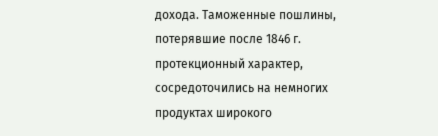дохода. Таможенные пошлины, потерявшие после 1846 г. протекционный характер, сосредоточились на немногих продуктах широкого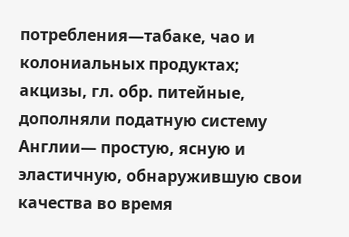потребления—табаке, чао и колониальных продуктах; акцизы, гл. обр. питейные, дополняли податную систему Англии— простую, ясную и эластичную, обнаружившую свои качества во время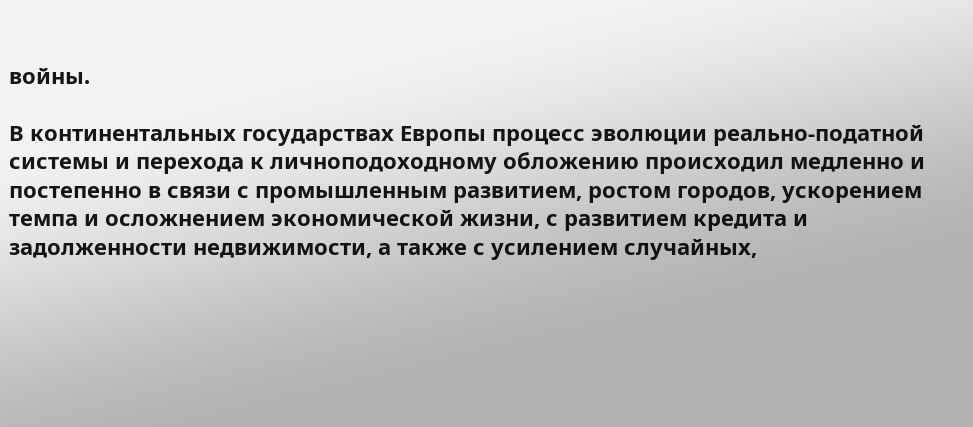войны.

В континентальных государствах Европы процесс эволюции реально-податной системы и перехода к личноподоходному обложению происходил медленно и постепенно в связи с промышленным развитием, ростом городов, ускорением темпа и осложнением экономической жизни, с развитием кредита и задолженности недвижимости, а также с усилением случайных,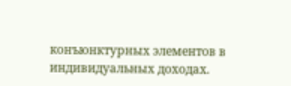конъюнктурных элементов в индивидуальных доходах.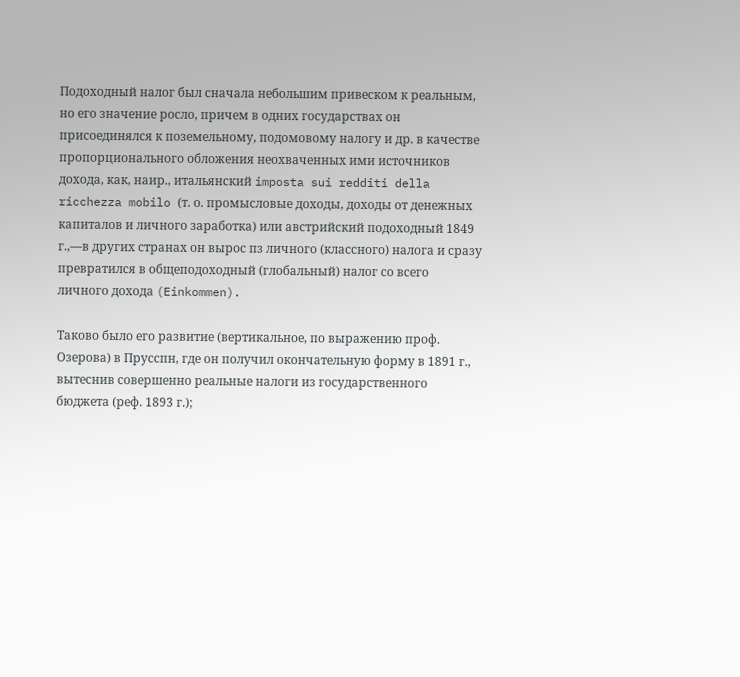Подоходный налог был сначала небольшим привеском к реальным, но его значение росло, причем в одних государствах он присоединялся к поземельному, подомовому налогу и др. в качестве пропорционального обложения неохваченных ими источников дохода, как, наир., итальянский imposta sui redditi della ricchezza mobilo (т. о. промысловые доходы, доходы от денежных капиталов и личного заработка) или австрийский подоходный 1849 г.,—в других странах он вырос пз личного (классного) налога и сразу превратился в общеподоходный (глобальный) налог со всего личного дохода (Einkommen).

Таково было его развитие (вертикальное, по выражению проф. Озерова) в Прусспн, где он получил окончательную форму в 1891 г., вытеснив совершенно реальные налоги из государственного бюджета (реф. 1893 г.);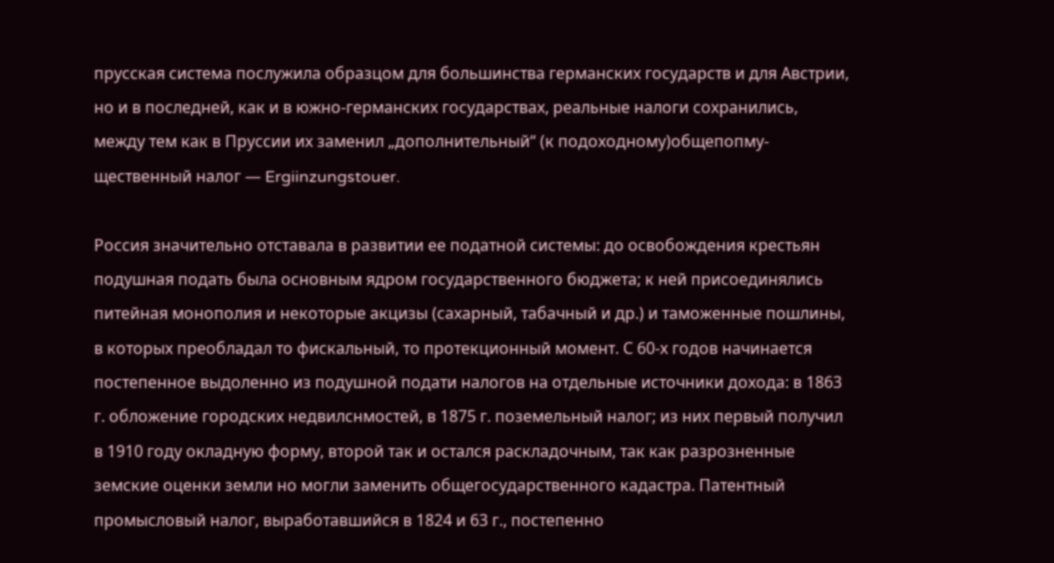прусская система послужила образцом для большинства германских государств и для Австрии, но и в последней, как и в южно-германских государствах, реальные налоги сохранились, между тем как в Пруссии их заменил „дополнительный“ (к подоходному)общепопму-щественный налог — Ergiinzungstouer.

Россия значительно отставала в развитии ее податной системы: до освобождения крестьян подушная подать была основным ядром государственного бюджета; к ней присоединялись питейная монополия и некоторые акцизы (сахарный, табачный и др.) и таможенные пошлины, в которых преобладал то фискальный, то протекционный момент. С 60-х годов начинается постепенное выдоленно из подушной подати налогов на отдельные источники дохода: в 1863 г. обложение городских недвилснмостей, в 1875 г. поземельный налог; из них первый получил в 1910 году окладную форму, второй так и остался раскладочным, так как разрозненные земские оценки земли но могли заменить общегосударственного кадастра. Патентный промысловый налог, выработавшийся в 1824 и 63 г., постепенно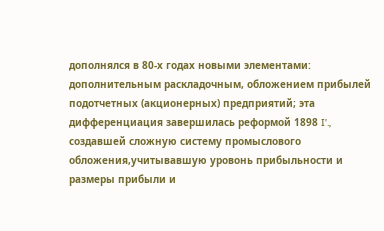дополнялся в 80-х годах новыми элементами: дополнительным раскладочным, обложением прибылей подотчетных (акционерных) предприятий; эта дифференциация завершилась реформой 1898 I’., создавшей сложную систему промыслового обложения,учитывавшую уровонь прибыльности и размеры прибыли и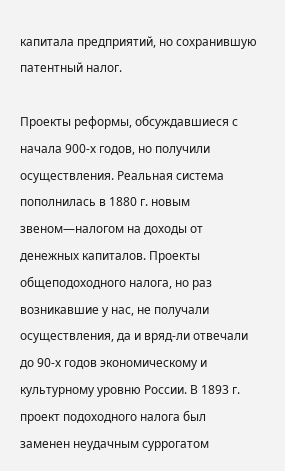капитала предприятий, но сохранившую патентный налог.

Проекты реформы, обсуждавшиеся с начала 900-х годов, но получили осуществления. Реальная система пополнилась в 1880 г. новым звеном—налогом на доходы от денежных капиталов. Проекты общеподоходного налога, но раз возникавшие у нас, не получали осуществления, да и вряд-ли отвечали до 90-х годов экономическому и культурному уровню России. В 1893 г. проект подоходного налога был заменен неудачным суррогатом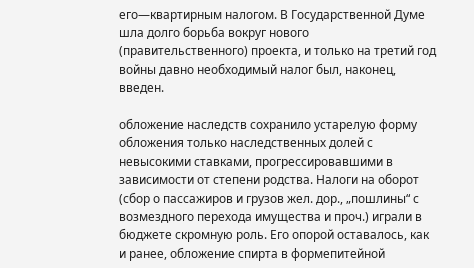его—квартирным налогом. В Государственной Думе шла долго борьба вокруг нового (правительственного) проекта, и только на третий год войны давно необходимый налог был, наконец, введен.

обложение наследств сохранило устарелую форму обложения только наследственных долей с невысокими ставками, прогрессировавшими в зависимости от степени родства. Налоги на оборот (сбор о пассажиров и грузов жел. дор., „пошлины“ с возмездного перехода имущества и проч.) играли в бюджете скромную роль. Его опорой оставалось, как и ранее, обложение спирта в формепитейной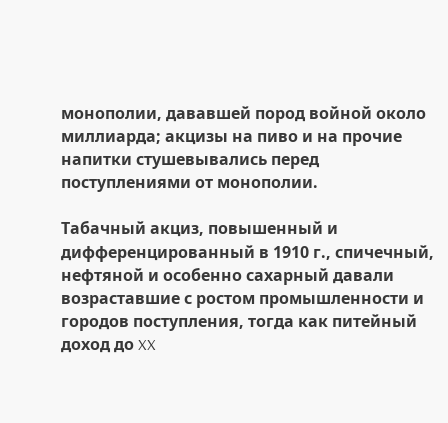монополии, дававшей пород войной около миллиарда; акцизы на пиво и на прочие напитки стушевывались перед поступлениями от монополии.

Табачный акциз, повышенный и дифференцированный в 1910 г., спичечный, нефтяной и особенно сахарный давали возраставшие с ростом промышленности и городов поступления, тогда как питейный доход до XX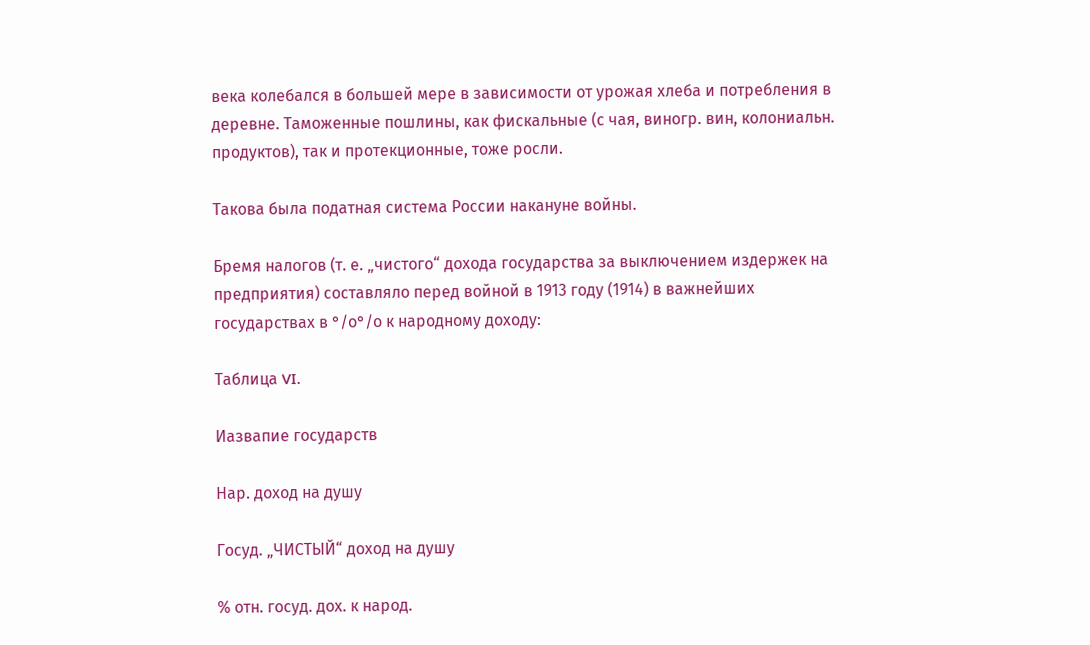века колебался в большей мере в зависимости от урожая хлеба и потребления в деревне. Таможенные пошлины, как фискальные (с чая, виногр. вин, колониальн. продуктов), так и протекционные, тоже росли.

Такова была податная система России накануне войны.

Бремя налогов (т. е. „чистого“ дохода государства за выключением издержек на предприятия) составляло перед войной в 1913 году (1914) в важнейших государствах в °/о°/о к народному доходу:

Таблица VI.

Иазвапие государств

Нар. доход на душу

Госуд. „ЧИСТЫЙ“ доход на душу

% отн. госуд. дох. к народ.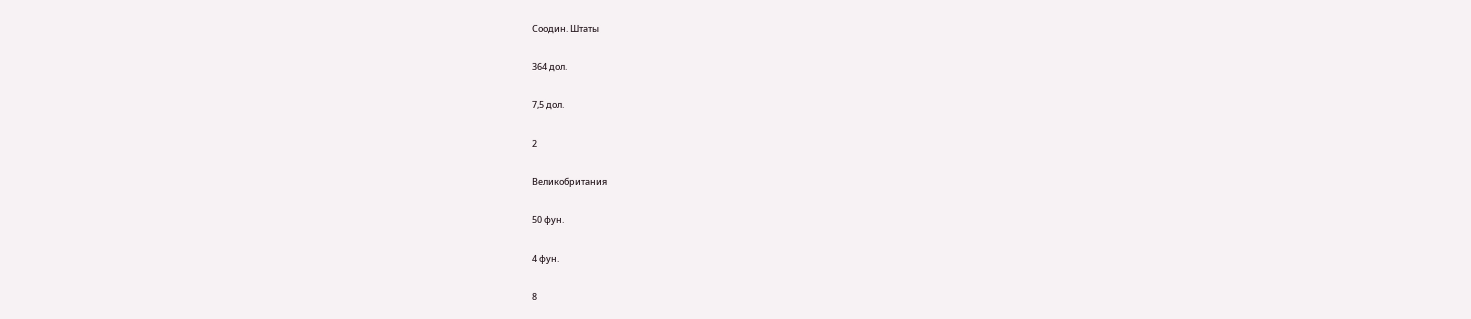Соодин. Штаты

364 дол.

7,5 дол.

2

Великобритания

50 фун.

4 фун.

8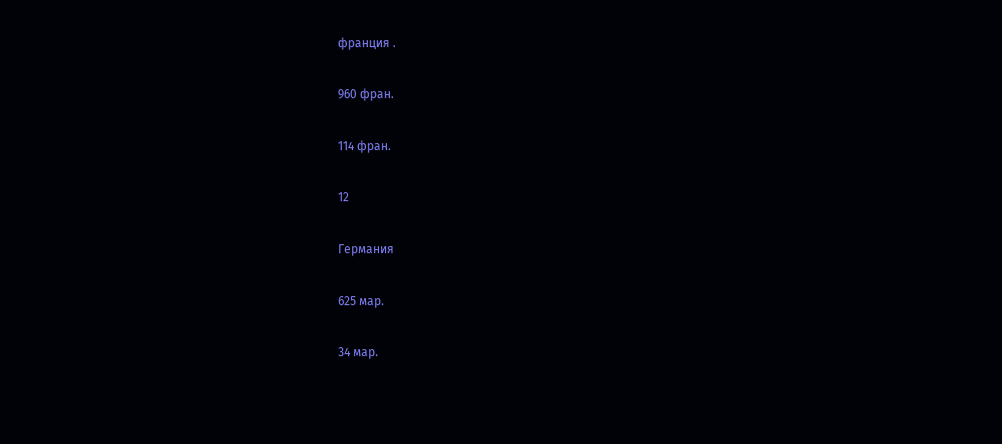франция .

960 фран.

114 фран.

12

Германия

625 мар.

34 мар.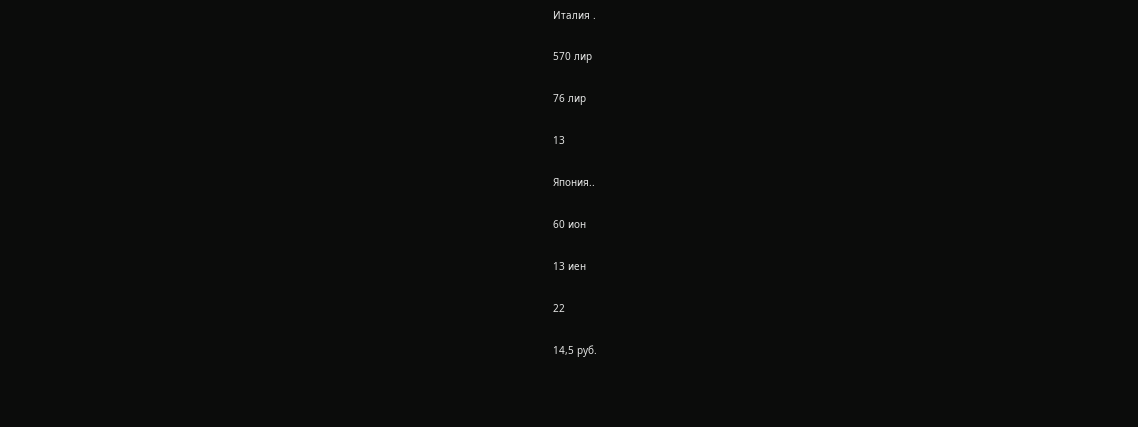Италия .

570 лир

76 лир

13

Япония..

60 ион

13 иен

22

14,5 руб.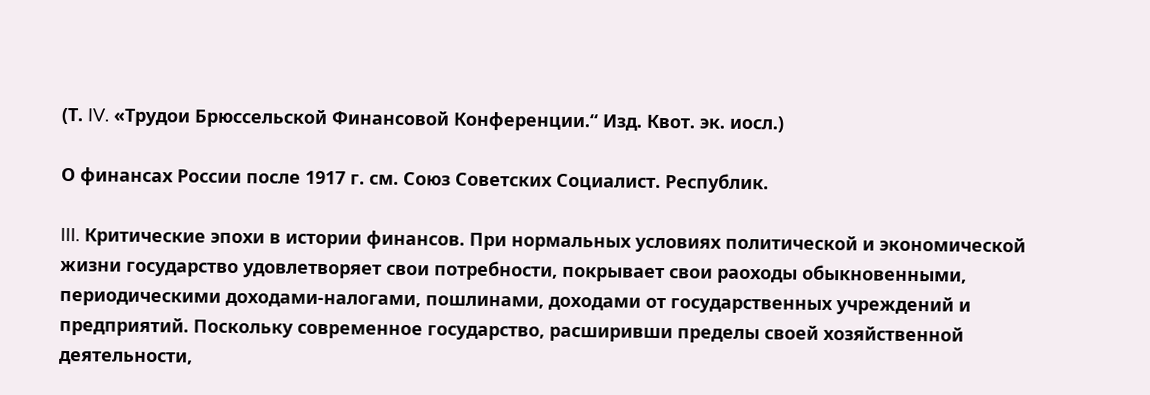(Т. IV. «Трудои Брюссельской Финансовой Конференции.“ Изд. Квот. эк. иосл.)

О финансах России после 1917 г. см. Союз Советских Социалист. Республик.

III. Критические эпохи в истории финансов. При нормальных условиях политической и экономической жизни государство удовлетворяет свои потребности, покрывает свои раоходы обыкновенными, периодическими доходами-налогами, пошлинами, доходами от государственных учреждений и предприятий. Поскольку современное государство, расширивши пределы своей хозяйственной деятельности,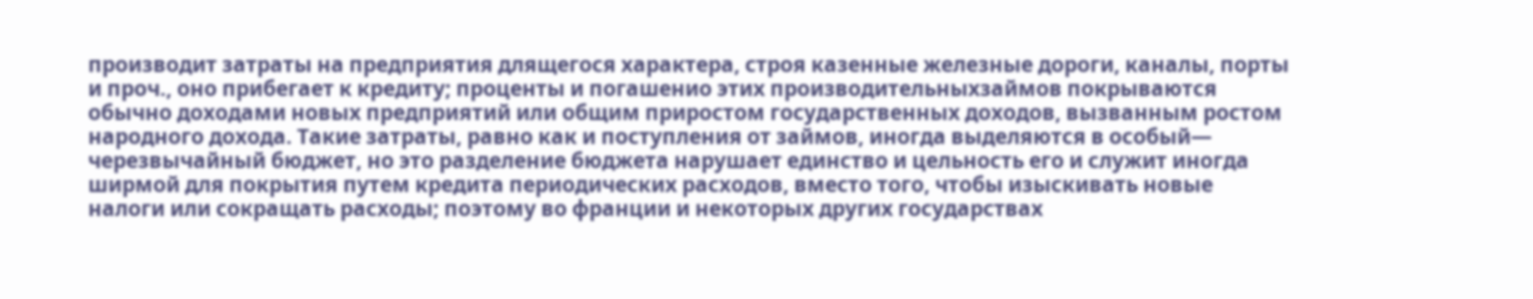производит затраты на предприятия длящегося характера, строя казенные железные дороги, каналы, порты и проч., оно прибегает к кредиту; проценты и погашенио этих производительныхзаймов покрываются обычно доходами новых предприятий или общим приростом государственных доходов, вызванным ростом народного дохода. Такие затраты, равно как и поступления от займов, иногда выделяются в особый— черезвычайный бюджет, но это разделение бюджета нарушает единство и цельность его и служит иногда ширмой для покрытия путем кредита периодических расходов, вместо того, чтобы изыскивать новые налоги или сокращать расходы; поэтому во франции и некоторых других государствах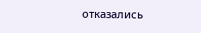отказались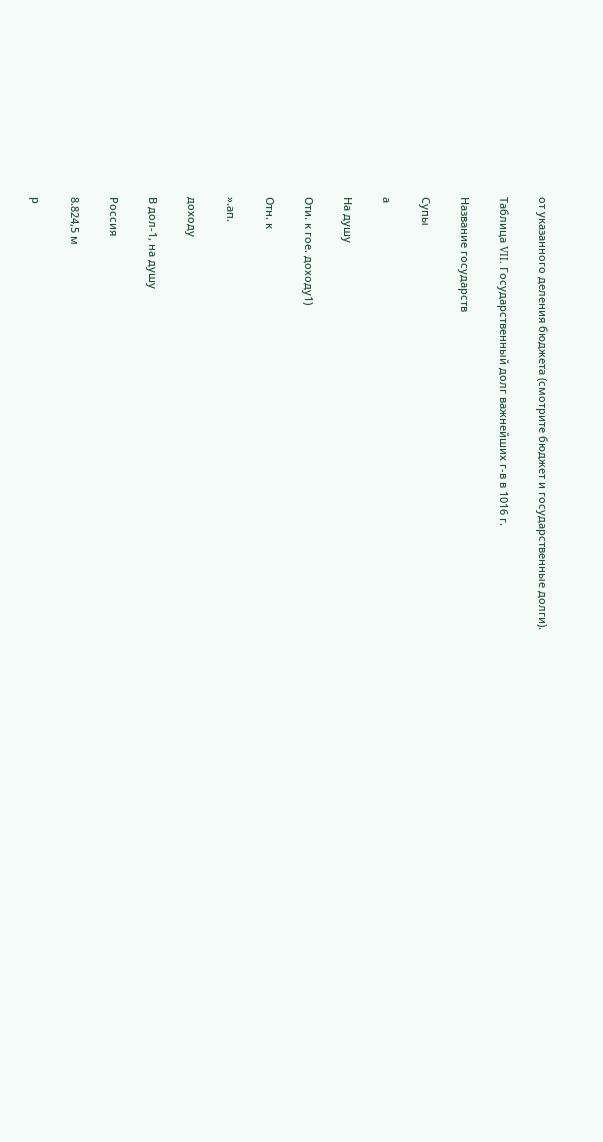от указанного деления бюджета (смотрите бюджет и государственные долги).

Таблица VII. Государственный долг важнейших г-в в 1016 г.

Название государств

Супы

а

На душу

Оти. к гое. доходу1)

Отн. к

».ап.

доходу

В дол-1, на душу

Россия

8.824,5 м

р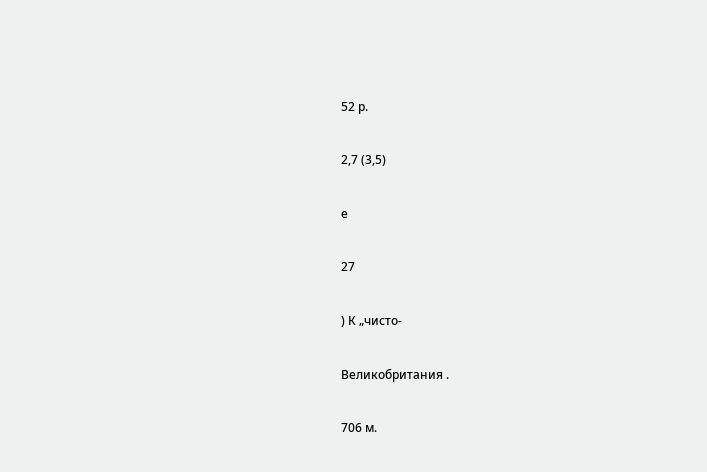52 р.

2,7 (3,5)

е

27

) К „чисто-

Великобритания .

706 м.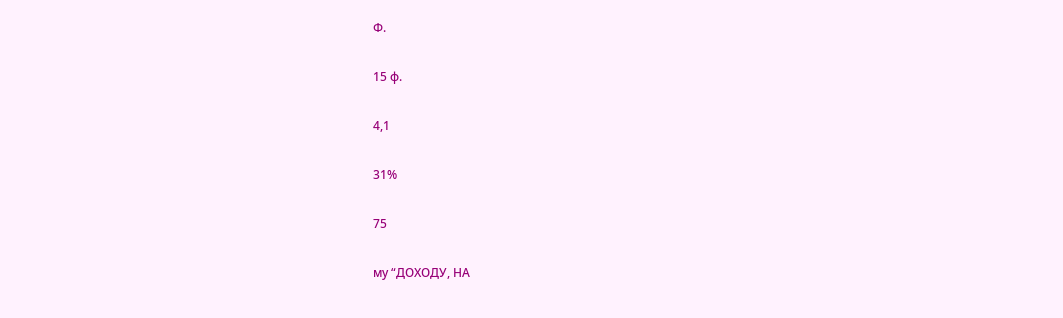Ф.

15 ф.

4,1

31%

75

му “ДОХОДУ, НА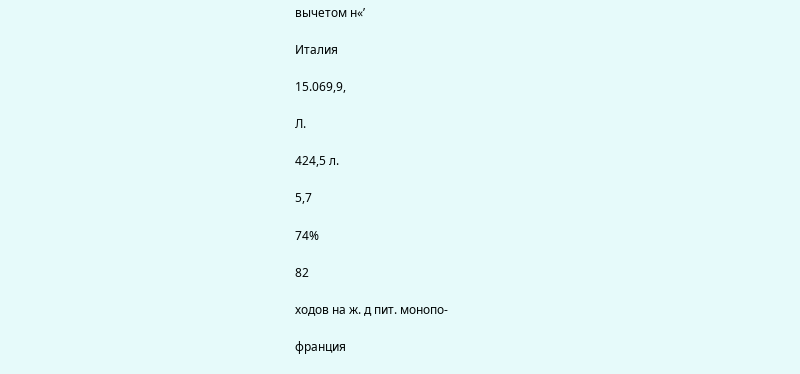вычетом н«’

Италия

15.069,9,

Л.

424,5 л.

5,7

74%

82

ходов на ж. д пит. монопо-

франция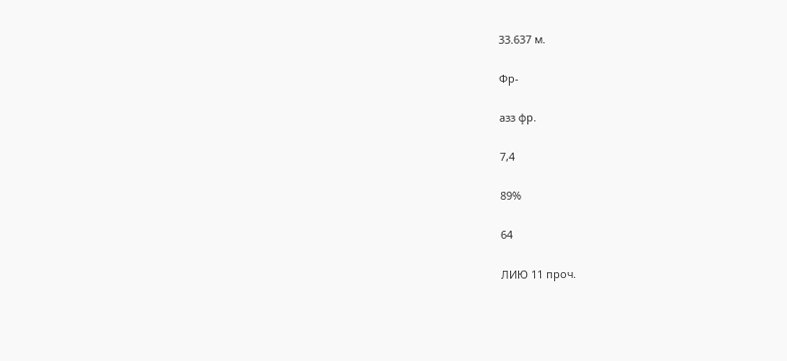33.637 м.

Фр-

азз фр.

7,4

89%

64

ЛИЮ 11 проч.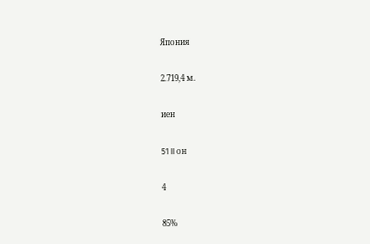Япония

2.719,4 м.

иен

51 II он

4

85%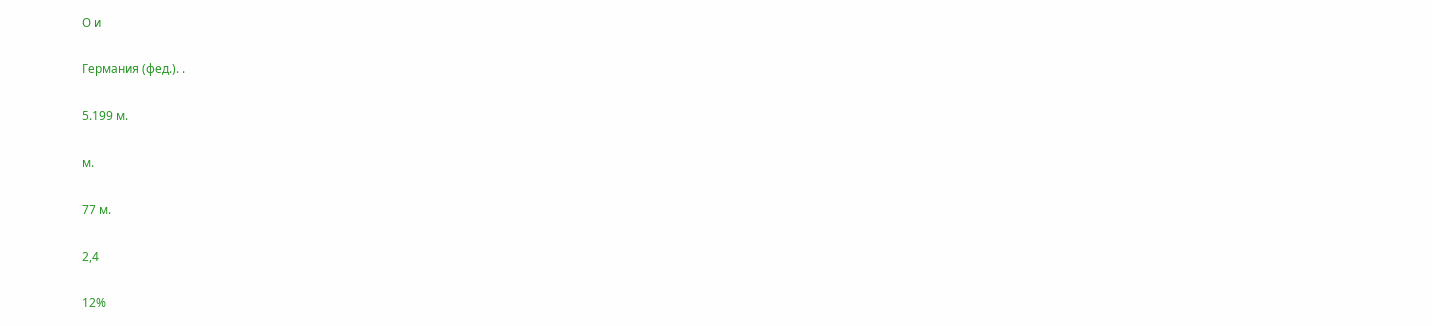О и

Германия (фед.). .

5.199 м.

м.

77 м.

2,4

12%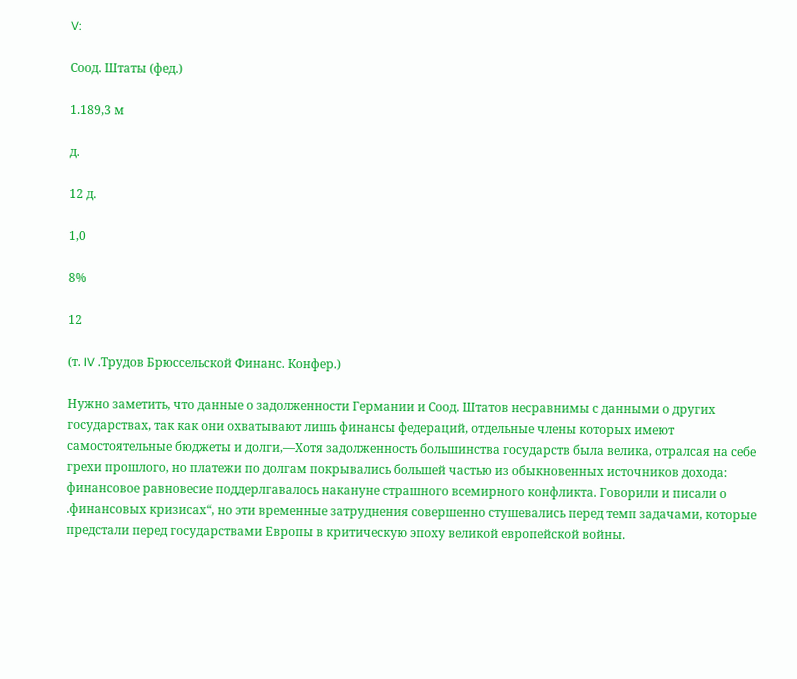V:

Соод. Штаты (фед.)

1.189,3 м

д.

12 д.

1,0

8%

12

(т. IV .Трудов Брюссельской Финанс. Конфер.)

Нужно заметить, что данные о задолженности Германии и Соод. Штатов несравнимы с данными о других государствах, так как они охватывают лишь финансы федераций, отдельные члены которых имеют самостоятельные бюджеты и долги,—Хотя задолженность большинства государств была велика, отралсая на себе грехи прошлого, но платежи по долгам покрывались большей частью из обыкновенных источников дохода: финансовое равновесие поддерлгавалось накануне страшного всемирного конфликта. Говорили и писали о .финансовых кризисах“, но эти временные затруднения совершенно стушевались перед темп задачами, которые предстали перед государствами Европы в критическую эпоху великой европейской войны.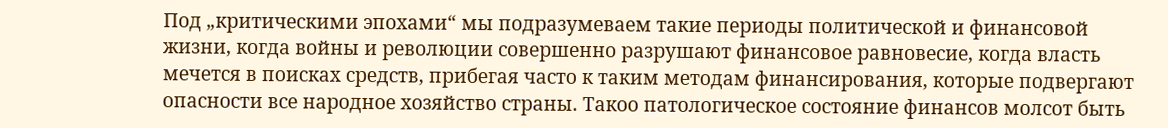Под „критическими эпохами“ мы подразумеваем такие периоды политической и финансовой жизни, когда войны и революции совершенно разрушают финансовое равновесие, когда власть мечется в поисках средств, прибегая часто к таким методам финансирования, которые подвергают опасности все народное хозяйство страны. Такоо патологическое состояние финансов молсот быть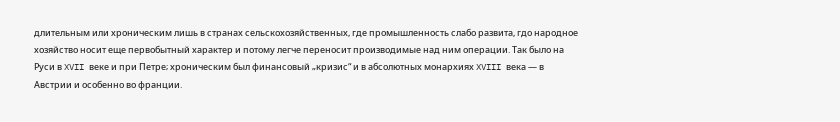длительным или хроническим лишь в странах сельскохозяйственных, где промышленность слабо развита, гдо народное хозяйство носит еще первобытный характер и потому легче переносит производимые над ним операции. Так было на Руси в XVII веке и при Петре; хроническим был финансовый „кризис“ и в абсолютных монархиях XVIII века — в Австрии и особенно во франции.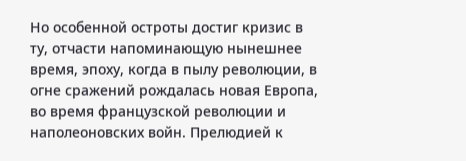Но особенной остроты достиг кризис в ту, отчасти напоминающую нынешнее время, эпоху, когда в пылу революции, в огне сражений рождалась новая Европа, во время французской революции и наполеоновских войн. Прелюдией к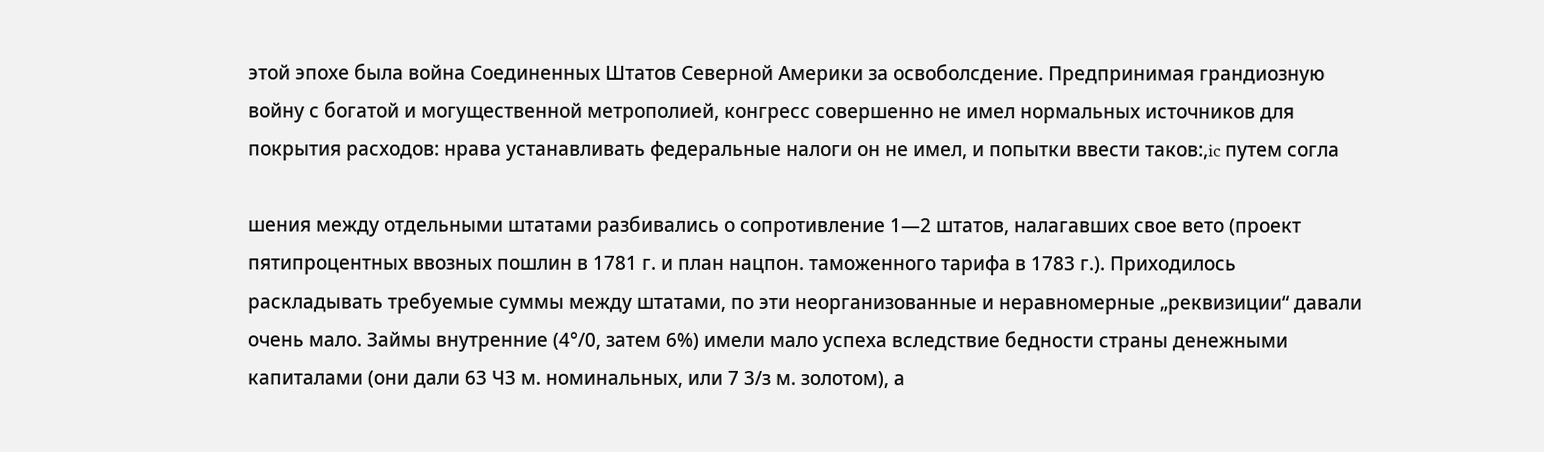этой эпохе была война Соединенных Штатов Северной Америки за освоболсдение. Предпринимая грандиозную войну с богатой и могущественной метрополией, конгресс совершенно не имел нормальных источников для покрытия расходов: нрава устанавливать федеральные налоги он не имел, и попытки ввести таков:,ic путем согла

шения между отдельными штатами разбивались о сопротивление 1—2 штатов, налагавших свое вето (проект пятипроцентных ввозных пошлин в 1781 г. и план нацпон. таможенного тарифа в 1783 г.). Приходилось раскладывать требуемые суммы между штатами, по эти неорганизованные и неравномерные „реквизиции“ давали очень мало. Займы внутренние (4°/0, затем 6%) имели мало успеха вследствие бедности страны денежными капиталами (они дали 63 Ч3 м. номинальных, или 7 3/з м. золотом), а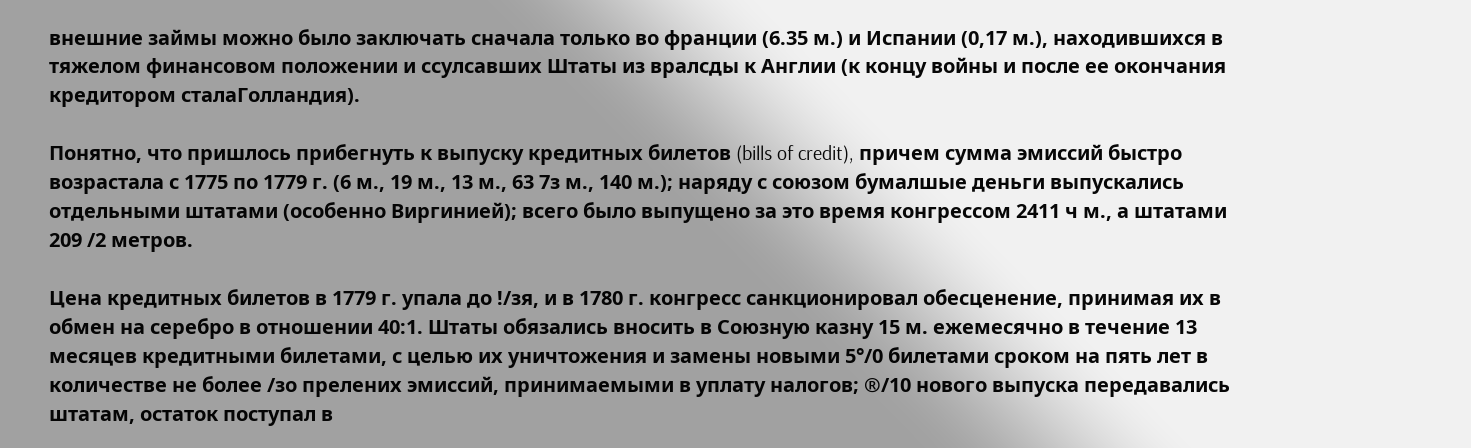внешние займы можно было заключать сначала только во франции (6.35 м.) и Испании (0,17 м.), находившихся в тяжелом финансовом положении и ссулсавших Штаты из вралсды к Англии (к концу войны и после ее окончания кредитором сталаГолландия).

Понятно, что пришлось прибегнуть к выпуску кредитных билетов (bills of credit), причем сумма эмиссий быстро возрастала с 1775 по 1779 г. (6 м., 19 м., 13 м., 63 7з м., 140 м.); наряду с союзом бумалшые деньги выпускались отдельными штатами (особенно Виргинией); всего было выпущено за это время конгрессом 2411 ч м., а штатами 209 /2 метров.

Цена кредитных билетов в 1779 г. упала до !/зя, и в 1780 г. конгресс санкционировал обесценение, принимая их в обмен на серебро в отношении 40:1. Штаты обязались вносить в Союзную казну 15 м. ежемесячно в течение 13 месяцев кредитными билетами, с целью их уничтожения и замены новыми 5°/0 билетами сроком на пять лет в количестве не более /зо прелених эмиссий, принимаемыми в уплату налогов; ®/10 нового выпуска передавались штатам, остаток поступал в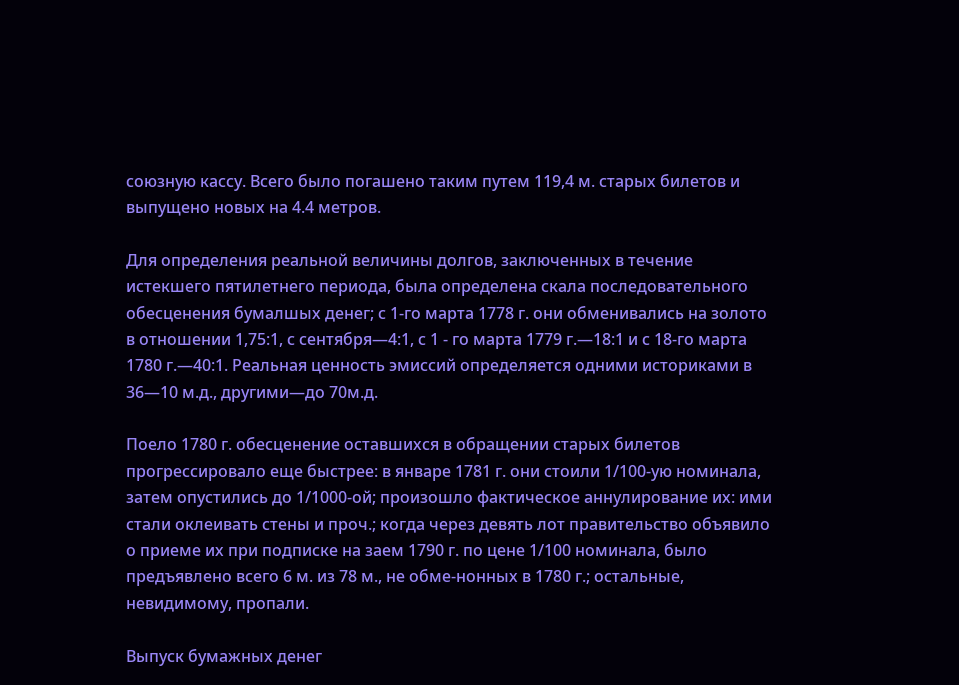союзную кассу. Всего было погашено таким путем 119,4 м. старых билетов и выпущено новых на 4.4 метров.

Для определения реальной величины долгов, заключенных в течение истекшего пятилетнего периода, была определена скала последовательного обесценения бумалшых денег; с 1-го марта 1778 г. они обменивались на золото в отношении 1,75:1, с сентября—4:1, с 1 - го марта 1779 г.—18:1 и с 18-го марта 1780 г.—40:1. Реальная ценность эмиссий определяется одними историками в 36—10 м.д., другими—до 70м.д.

Поело 1780 г. обесценение оставшихся в обращении старых билетов прогрессировало еще быстрее: в январе 1781 г. они стоили 1/100-ую номинала, затем опустились до 1/1000-ой; произошло фактическое аннулирование их: ими стали оклеивать стены и проч.; когда через девять лот правительство объявило о приеме их при подписке на заем 1790 г. по цене 1/100 номинала, было предъявлено всего 6 м. из 78 м., не обме-нонных в 1780 г.; остальные, невидимому, пропали.

Выпуск бумажных денег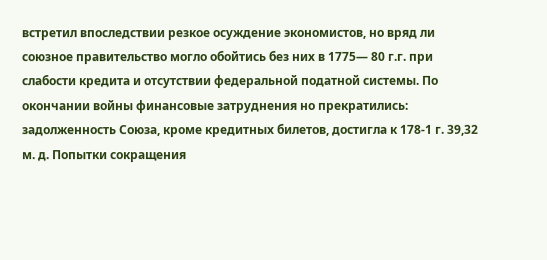встретил впоследствии резкое осуждение экономистов, но вряд ли союзное правительство могло обойтись без них в 1775— 80 г.г. при слабости кредита и отсутствии федеральной податной системы. По окончании войны финансовые затруднения но прекратились: задолженность Союза, кроме кредитных билетов, достигла к 178-1 г. 39,32 м. д. Попытки сокращения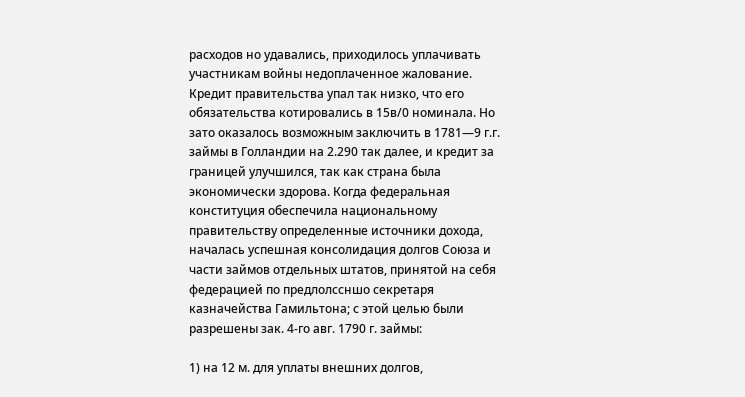расходов но удавались, приходилось уплачивать участникам войны недоплаченное жалование. Кредит правительства упал так низко, что его обязательства котировались в 15в/0 номинала. Но зато оказалось возможным заключить в 1781—9 г.г. займы в Голландии на 2.290 так далее, и кредит за границей улучшился, так как страна была экономически здорова. Когда федеральная конституция обеспечила национальному правительству определенные источники дохода, началась успешная консолидация долгов Союза и части займов отдельных штатов, принятой на себя федерацией по предлолссншо секретаря казначейства Гамильтона; с этой целью были разрешены зак. 4-го авг. 1790 г. займы:

1) на 12 м. для уплаты внешних долгов,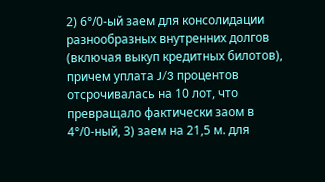2) 6°/0-ый заем для консолидации разнообразных внутренних долгов (включая выкуп кредитных билотов), причем уплата J/3 процентов отсрочивалась на 10 лот, что превращало фактически заом в 4°/0-ный, 3) заем на 21,5 м. для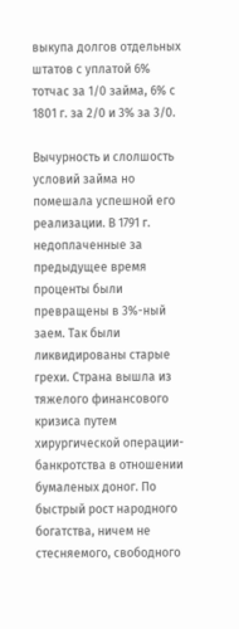выкупа долгов отдельных штатов с уплатой 6% тотчас за 1/0 займа, 6% с 1801 г. за 2/0 и 3% за 3/0.

Вычурность и слолшость условий займа но помешала успешной его реализации. В 1791 г. недоплаченные за предыдущее время проценты были превращены в 3%-ный заем. Так были ликвидированы старые грехи. Страна вышла из тяжелого финансового кризиса путем хирургической операции-банкротства в отношении бумаленых доног. По быстрый рост народного богатства, ничем не стесняемого, свободного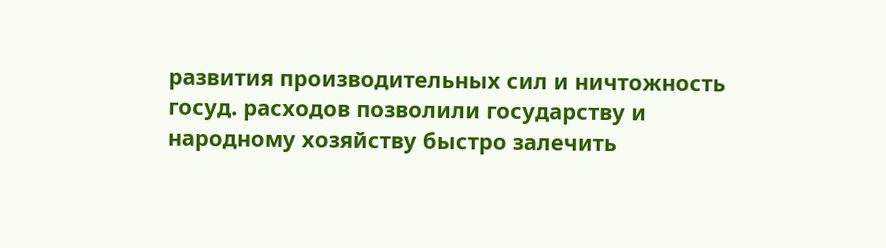развития производительных сил и ничтожность госуд. расходов позволили государству и народному хозяйству быстро залечить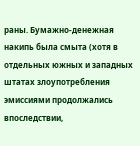раны. Бумажно-денежная накипь была смыта (хотя в отдельных южных и западных штатах злоупотребления эмиссиями продолжались впоследствии,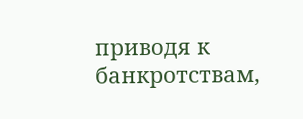приводя к банкротствам,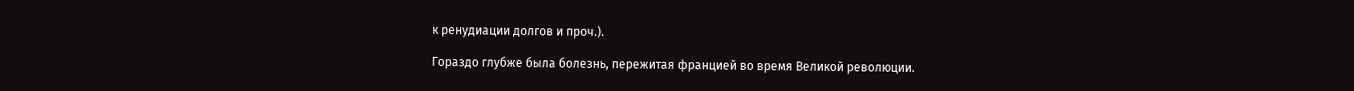к ренудиации долгов и проч.).

Гораздо глубже была болезнь, пережитая францией во время Великой революции.